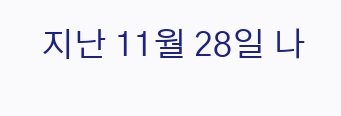지난 11월 28일 나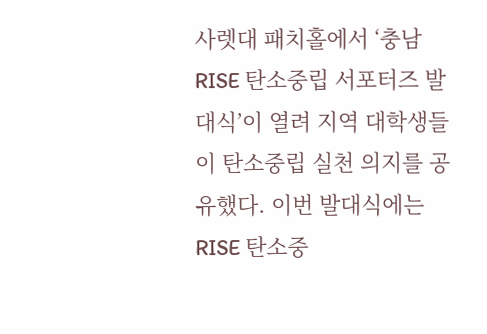사렛대 패치홀에서 ‘충남 RISE 탄소중립 서포터즈 발대식’이 열려 지역 대학생들이 탄소중립 실천 의지를 공유했다. 이번 발대식에는 RISE 탄소중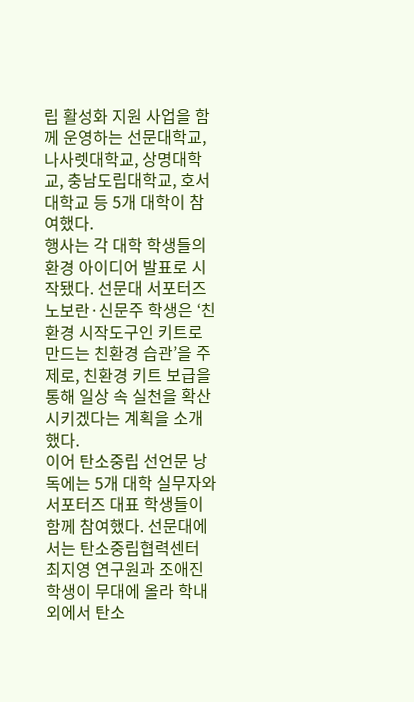립 활성화 지원 사업을 함께 운영하는 선문대학교, 나사렛대학교, 상명대학교, 충남도립대학교, 호서대학교 등 5개 대학이 참여했다.
행사는 각 대학 학생들의 환경 아이디어 발표로 시작됐다. 선문대 서포터즈 노보란·신문주 학생은 ‘친환경 시작도구인 키트로 만드는 친환경 습관’을 주제로, 친환경 키트 보급을 통해 일상 속 실천을 확산시키겠다는 계획을 소개했다.
이어 탄소중립 선언문 낭독에는 5개 대학 실무자와 서포터즈 대표 학생들이 함께 참여했다. 선문대에서는 탄소중립협력센터 최지영 연구원과 조애진 학생이 무대에 올라 학내외에서 탄소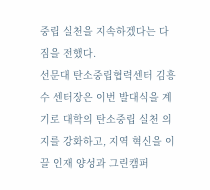중립 실천을 지속하겠다는 다짐을 전했다.
선문대 탄소중립협력센터 김흥수 센터장은 이번 발대식을 계기로 대학의 탄소중립 실천 의지를 강화하고, 지역 혁신을 이끌 인재 양성과 그린캠퍼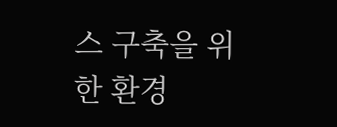스 구축을 위한 환경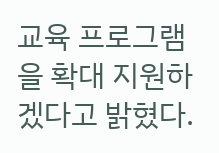교육 프로그램을 확대 지원하겠다고 밝혔다.